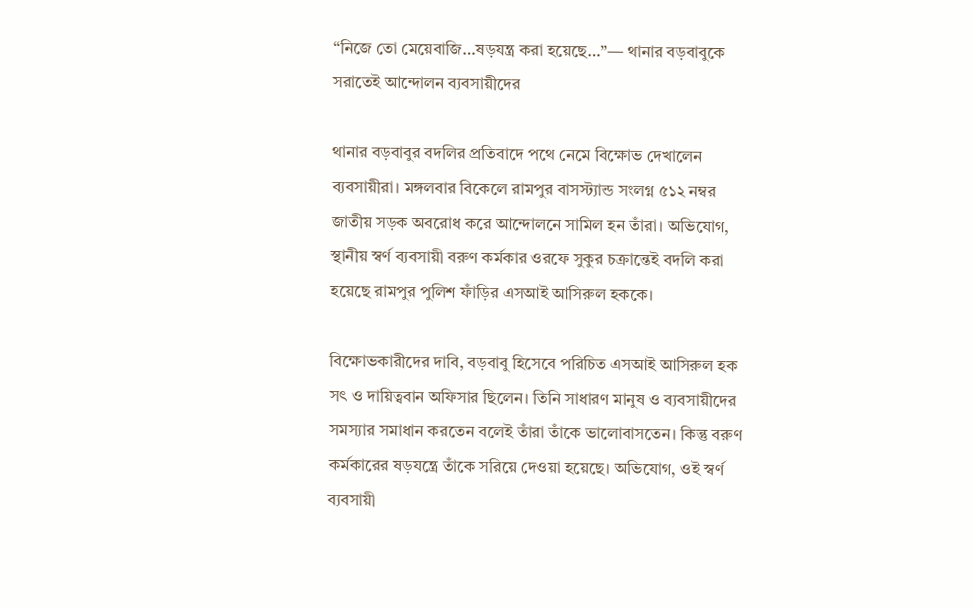“নিজে তো মেয়েবাজি…ষড়যন্ত্র করা হয়েছে…”— থানার বড়বাবুকে সরাতেই আন্দোলন ব্যবসায়ীদের

থানার বড়বাবুর বদলির প্রতিবাদে পথে নেমে বিক্ষোভ দেখালেন ব্যবসায়ীরা। মঙ্গলবার বিকেলে রামপুর বাসস্ট্যান্ড সংলগ্ন ৫১২ নম্বর জাতীয় সড়ক অবরোধ করে আন্দোলনে সামিল হন তাঁরা। অভিযোগ, স্থানীয় স্বর্ণ ব্যবসায়ী বরুণ কর্মকার ওরফে সুকুর চক্রান্তেই বদলি করা হয়েছে রামপুর পুলিশ ফাঁড়ির এসআই আসিরুল হককে।

বিক্ষোভকারীদের দাবি, বড়বাবু হিসেবে পরিচিত এসআই আসিরুল হক সৎ ও দায়িত্ববান অফিসার ছিলেন। তিনি সাধারণ মানুষ ও ব্যবসায়ীদের সমস্যার সমাধান করতেন বলেই তাঁরা তাঁকে ভালোবাসতেন। কিন্তু বরুণ কর্মকারের ষড়যন্ত্রে তাঁকে সরিয়ে দেওয়া হয়েছে। অভিযোগ, ওই স্বর্ণ ব্যবসায়ী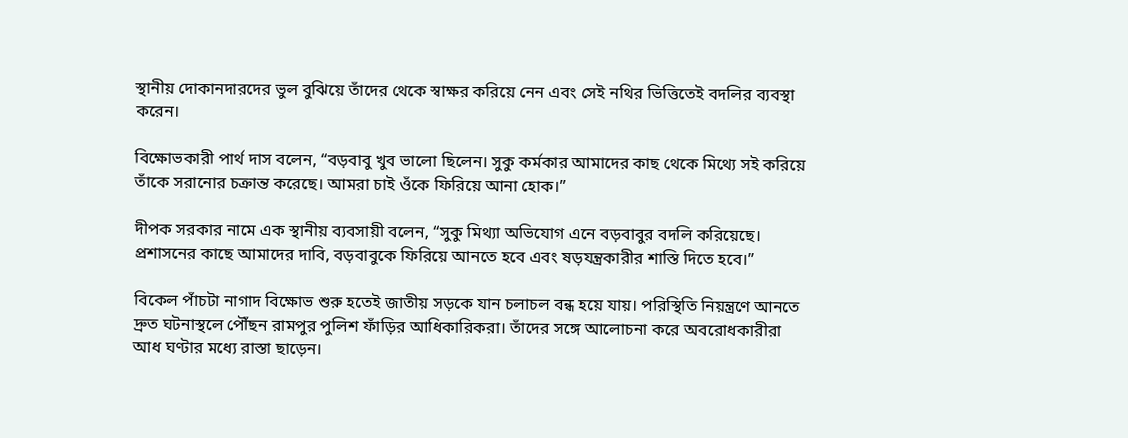স্থানীয় দোকানদারদের ভুল বুঝিয়ে তাঁদের থেকে স্বাক্ষর করিয়ে নেন এবং সেই নথির ভিত্তিতেই বদলির ব্যবস্থা করেন।

বিক্ষোভকারী পার্থ দাস বলেন, “বড়বাবু খুব ভালো ছিলেন। সুকু কর্মকার আমাদের কাছ থেকে মিথ্যে সই করিয়ে তাঁকে সরানোর চক্রান্ত করেছে। আমরা চাই ওঁকে ফিরিয়ে আনা হোক।”

দীপক সরকার নামে এক স্থানীয় ব্যবসায়ী বলেন, “সুকু মিথ্যা অভিযোগ এনে বড়বাবুর বদলি করিয়েছে। প্রশাসনের কাছে আমাদের দাবি, বড়বাবুকে ফিরিয়ে আনতে হবে এবং ষড়যন্ত্রকারীর শাস্তি দিতে হবে।”

বিকেল পাঁচটা নাগাদ বিক্ষোভ শুরু হতেই জাতীয় সড়কে যান চলাচল বন্ধ হয়ে যায়। পরিস্থিতি নিয়ন্ত্রণে আনতে দ্রুত ঘটনাস্থলে পৌঁছন রামপুর পুলিশ ফাঁড়ির আধিকারিকরা। তাঁদের সঙ্গে আলোচনা করে অবরোধকারীরা আধ ঘণ্টার মধ্যে রাস্তা ছাড়েন।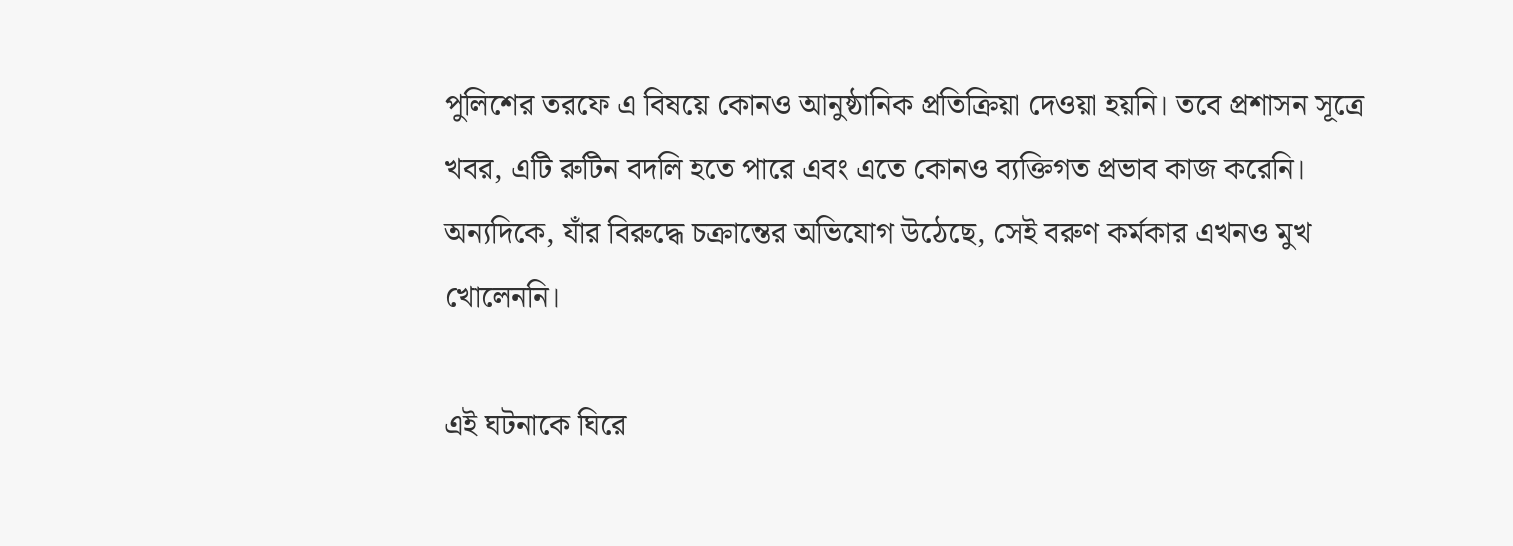পুলিশের তরফে এ বিষয়ে কোনও আনুষ্ঠানিক প্রতিক্রিয়া দেওয়া হয়নি। তবে প্রশাসন সূত্রে খবর, এটি রুটিন বদলি হতে পারে এবং এতে কোনও ব্যক্তিগত প্রভাব কাজ করেনি। অন্যদিকে, যাঁর বিরুদ্ধে চক্রান্তের অভিযোগ উঠেছে, সেই বরুণ কর্মকার এখনও মুখ খোলেননি।

এই ঘটনাকে ঘিরে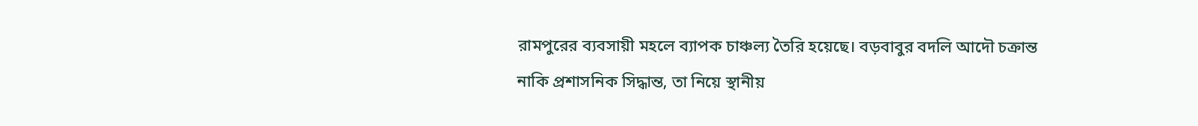রামপুরের ব্যবসায়ী মহলে ব্যাপক চাঞ্চল্য তৈরি হয়েছে। বড়বাবুর বদলি আদৌ চক্রান্ত নাকি প্রশাসনিক সিদ্ধান্ত, তা নিয়ে স্থানীয়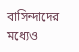বাসিন্দাদের মধ্যেও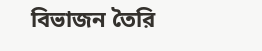বিভাজন তৈরি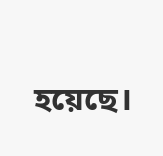হয়েছে।